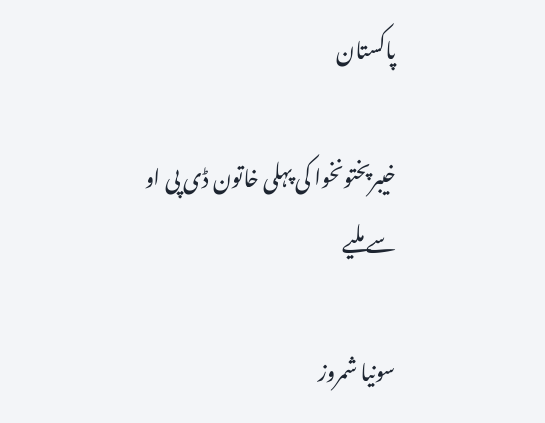پاکستان

خیبرپختونخوا کی پہلی خاتون ڈی پی او سے ملیے

سونیا شمروز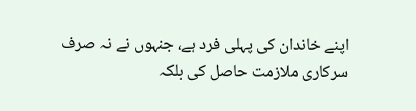اپنے خاندان کی پہلی فرد ہے، جنہوں نے نہ صرف سرکاری ملازمت حاصل کی بلکہ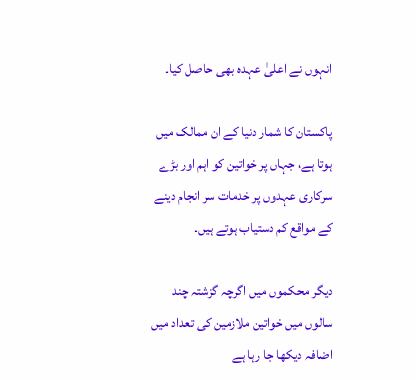انہوں نے اعلیٰ عہدہ بھی حاصل کیا۔

پاکستان کا شمار دنیا کے ان ممالک میں ہوتا ہے، جہاں پر خواتین کو اہم اور بڑے سرکاری عہدوں پر خدمات سر انجام دینے کے مواقع کم دستیاب ہوتے ہیں۔

دیگر محکموں میں اگرچہ گزشتہ چند سالوں میں خواتین ملازمین کی تعداد میں اضافہ دیکھا جا رہا ہے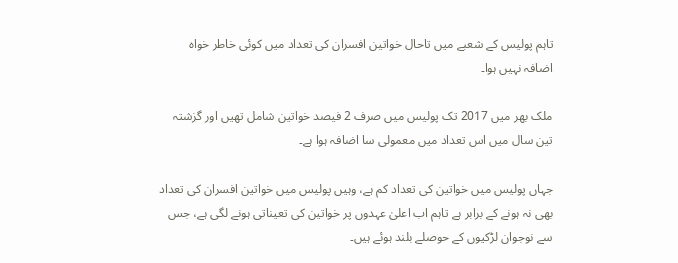تاہم پولیس کے شعبے میں تاحال خواتین افسران کی تعداد میں کوئی خاطر خواہ اضافہ نہیں ہوا۔

ملک بھر میں 2017 تک پولیس میں صرف 2 فیصد خواتین شامل تھیں اور گزشتہ تین سال میں اس تعداد میں معمولی سا اضافہ ہوا ہے۔

جہاں پولیس میں خواتین کی تعداد کم ہے، وہیں پولیس میں خواتین افسران کی تعداد بھی نہ ہونے کے برابر ہے تاہم اب اعلیٰ عہدوں پر خواتین کی تعیناتی ہونے لگی ہے، جس سے نوجوان لڑکیوں کے حوصلے بلند ہوئے ہیں۔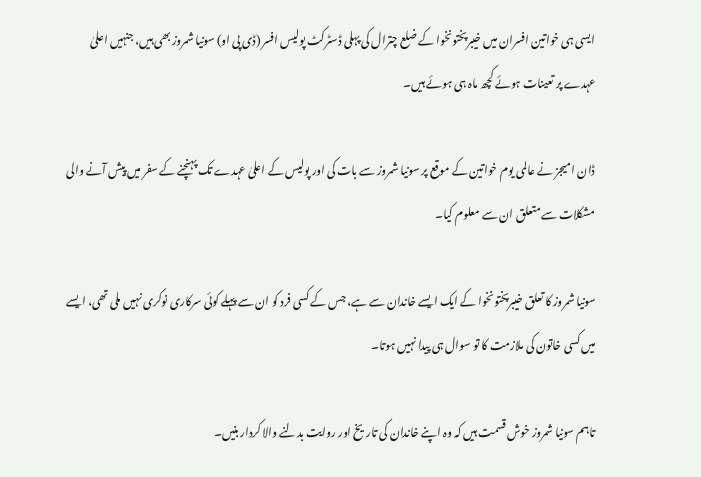ایسی ہی خواتین افسران میں خیبرپختونخوا کے ضلع چترال کی پہلی ڈسٹرکٹ پولیس افسر (ڈی پی او) سونیا شمروز بھی ہیں، جنہیں اعلیٰ عہدے پر تعینات ہوئے کچھ ماہ ہی ہوئے ہیں۔

ڈان امیجز نے عالمی یوم خواتین کے موقع پر سونیا شمروز سے بات کی اور پولیس کے اعلیٰ عہدے تک پہنچنے کے سفر میں پیش آنے والی مشکلات سے متعلق ان سے معلوم کیا۔

سونیا شمروز کا تعلق خیبرپختونخوا کے ایک ایسے خاندان سے ہے، جس کے کسی فرد کو ان سے پہلے کوئی سرکاری نوکری نہیں ملی تھی، ایسے میں کسی خاتون کی ملازمت کا تو سوال ہی پیدا نہیں ہوتا۔

تاہم سونیا شمروز خوش قسمت ہیں کہ وہ اپنے خاندان کی تاریخ اور روایت بدلنے والا کردار بنیں۔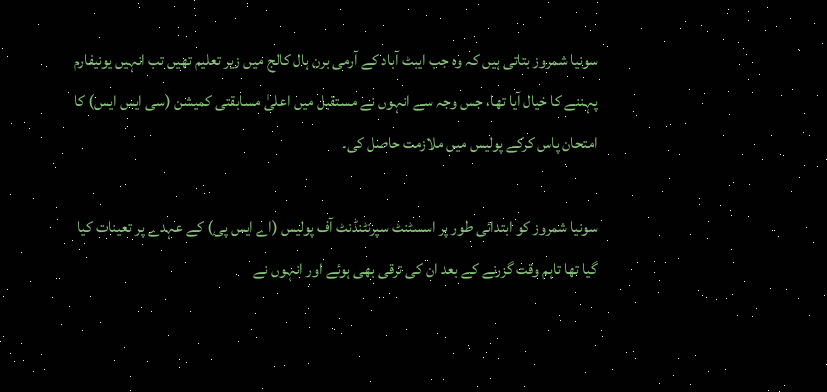سونیا شمروز بتاتی ہیں کہ وہ جب ایبٹ آباد کے آرمی برن ہال کالج میں زیر تعلیم تھیں تب انہیں یونیفارم پہننے کا خیال آیا تھا، جس وجہ سے انہوں نے مستقبل میں اعلیٰ مسابقتی کمیشن (سی ایس ایس) کا امتحان پاس کرکے پولیس میں ملازمت حاصل کی۔

سونیا شمروز کو ابتدائی طور پر اسسٹنٹ سپرنٹنڈنٹ آف پولیس (اے ایس پی) کے عہدے پر تعینات کیا گیا تھا تاہم وقت گزرنے کے بعد ان کی ترقی بھی ہوئے اور انہوں نے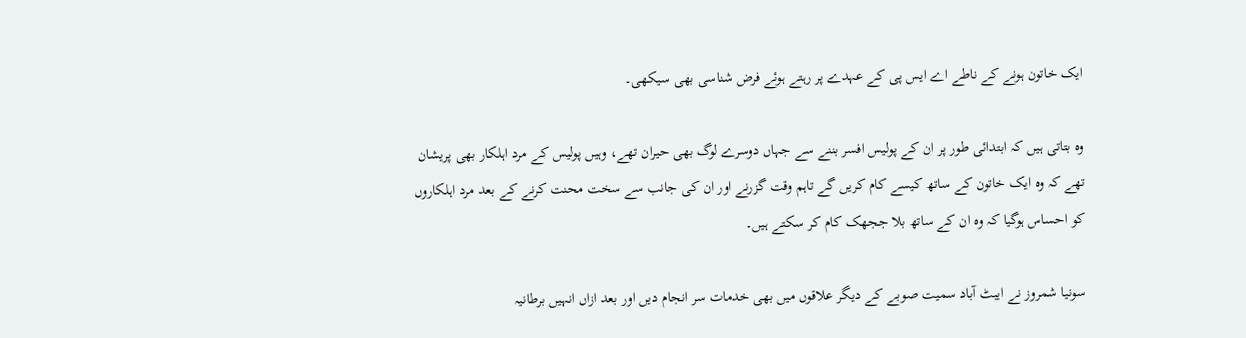ایک خاتون ہونے کے ناطے اے ایس پی کے عہدے پر رہتے ہوئے فرض شناسی بھی سیکھی۔

وہ بتاتی ہیں کہ ابتدائی طور پر ان کے پولیس افسر بننے سے جہاں دوسرے لوگ بھی حیران تھے، وہیں پولیس کے مرد اہلکار بھی پریشان تھے کہ وہ ایک خاتون کے ساتھ کیسے کام کریں گے تاہم وقت گزرنے اور ان کی جانب سے سخت محنت کرنے کے بعد مرد اہلکاروں کو احساس ہوگیا کہ وہ ان کے ساتھ بلا ججھک کام کر سکتے ہیں۔

سونیا شمروز نے ایبٹ آباد سمیت صوبے کے دیگر علاقوں میں بھی خدمات سر انجام دیں اور بعد ازاں انہیں برطانیہ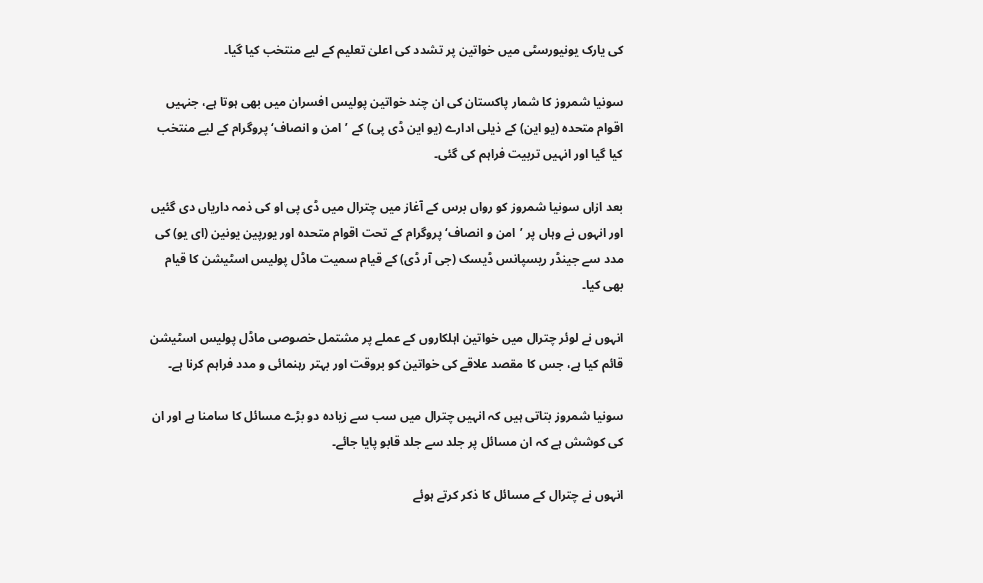کی یارک یونیورسٹی میں خواتین پر تشدد کی اعلیٰ تعلیم کے لیے منتخب کیا گیا۔

سونیا شمروز کا شمار پاکستان کی ان چند خواتین پولیس افسران میں بھی ہوتا ہے، جنہیں اقوام متحدہ (یو این) کے ذیلی ادارے (یو این ڈی پی) کے ’امن و انصاف‘ پروگرام کے لیے منتخب کیا گیا اور انہیں تربیت فراہم کی گئی۔

بعد ازاں سونیا شمروز کو رواں برس کے آغاز میں چترال میں ڈی پی او کی ذمہ داریاں دی گئیں اور انہوں نے وہاں پر ’امن و انصاف‘ پروگرام کے تحت اقوام متحدہ اور یورپین یونین (ای یو) کی مدد سے جینڈر ریسپانس ڈیسک (جی آر ڈی) کے قیام سمیت ماڈل پولیس اسٹیشن کا قیام بھی کیا۔

انہوں نے لوئر چترال میں خواتین اہلکاروں کے عملے پر مشتمل خصوصی ماڈل پولیس اسٹیشن قائم کیا ہے، جس کا مقصد علاقے کی خواتین کو بروقت اور بہتر رہنمائی و مدد فراہم کرنا ہے۔

سونیا شمروز بتاتی ہیں کہ انہیں چترال میں سب سے زیادہ دو بڑے مسائل کا سامنا ہے اور ان کی کوشش ہے کہ ان مسائل پر جلد سے جلد قابو پایا جائے۔

انہوں نے چترال کے مسائل کا ذکر کرتے ہوئے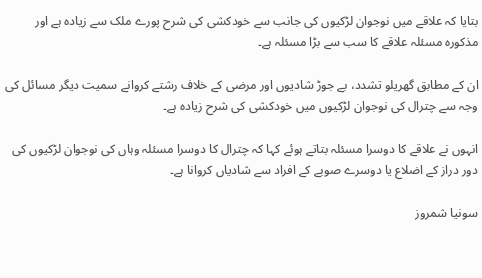بتایا کہ علاقے میں نوجوان لڑکیوں کی جانب سے خودکشی کی شرح پورے ملک سے زیادہ ہے اور مذکورہ مسئلہ علاقے کا سب سے بڑا مسئلہ ہے۔

ان کے مطابق گھریلو تشدد، بے جوڑ شادیوں اور مرضی کے خلاف رشتے کروانے سمیت دیگر مسائل کی وجہ سے چترال کی نوجوان لڑکیوں میں خودکشی کی شرح زیادہ ہے۔

انہوں نے علاقے کا دوسرا مسئلہ بتاتے ہوئے کہا کہ چترال کا دوسرا مسئلہ وہاں کی نوجوان لڑکیوں کی دور دراز کے اضلاع یا دوسرے صوبے کے افراد سے شادیاں کروانا ہے۔

سونیا شمروز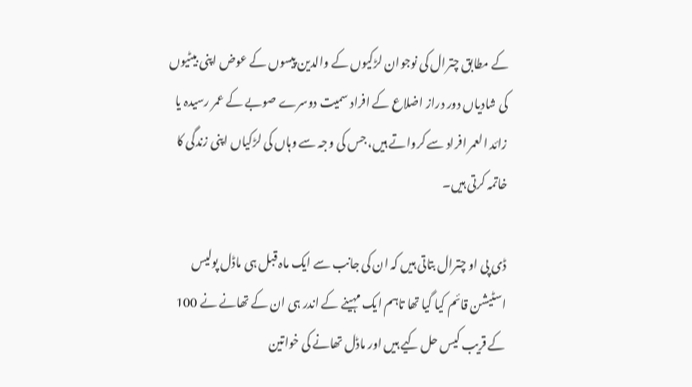کے مطابق چترال کی نوجوان لڑکیوں کے والدین پیسوں کے عوض اپنی بیٹیوں کی شادیاں دور دراز اضلاع کے افراد سمیت دوسرے صوبے کے عمر رسیدہ یا زائد العمر افراد سے کرواتے ہیں، جس کی وجہ سے وہاں کی لڑکیاں اپنی زندگی کا خاتمہ کرتی ہیں۔

ڈی پی او چترال بتاتی ہیں کہ ان کی جانب سے ایک ماہ قبل ہی ماڈل پولیس اسٹیشن قائم کیا گیا تھا تاہم ایک مہینے کے اندر ہی ان کے تھانے نے 100 کے قریب کیس حل کیے ہیں اور ماڈل تھانے کی خواتین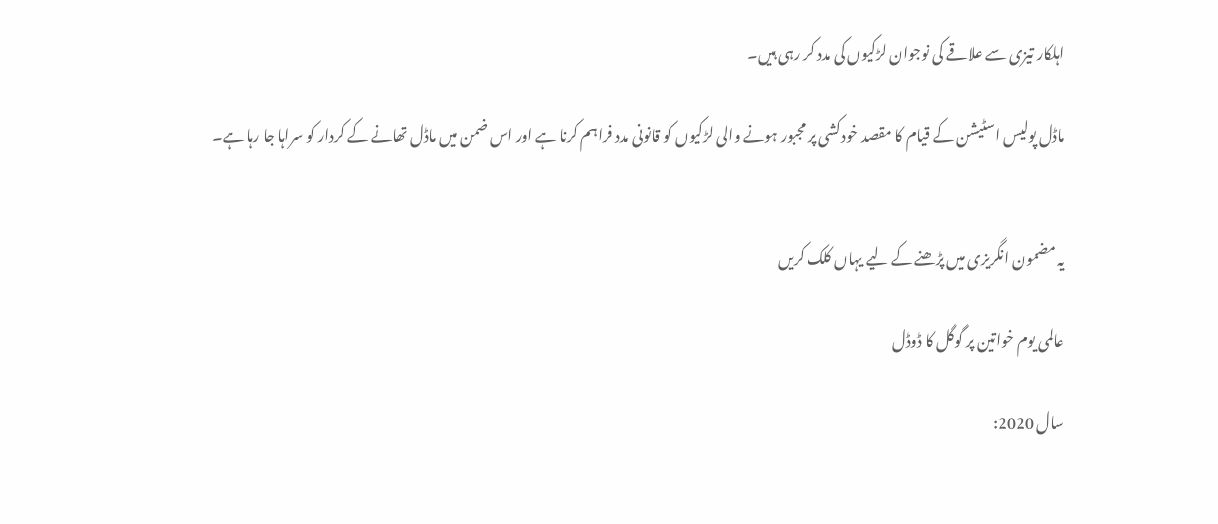اہلکار تیزی سے علاقے کی نوجوان لڑکیوں کی مدد کر رہی ہیں۔

ماڈل پولیس اسٹیشن کے قیام کا مقصد خودکشی پر مجبور ہونے والی لڑکیوں کو قانونی مدد فراہم کرنا ہے اور اس ضمن میں ماڈل تھانے کے کردار کو سراہا جا رہا ہے۔


یہ مضمون انگریزی میں پڑھنے کے لیے یہاں کلک کریں

عالمی یوم خواتین پر گوگل کا ڈوڈل

سال 2020: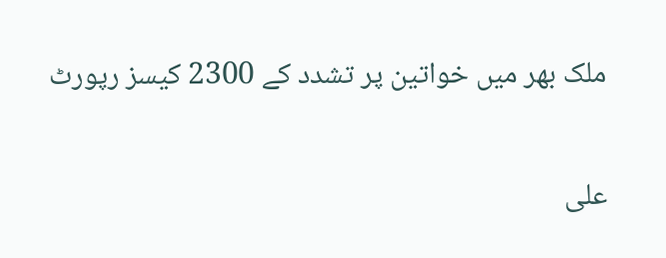ملک بھر میں خواتین پر تشدد کے 2300 کیسز رپورٹ

علی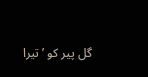گل پیر کو ’تیرا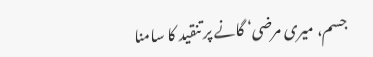جسم، میری مرضی‘ گانے پر تنقید کا سامنا